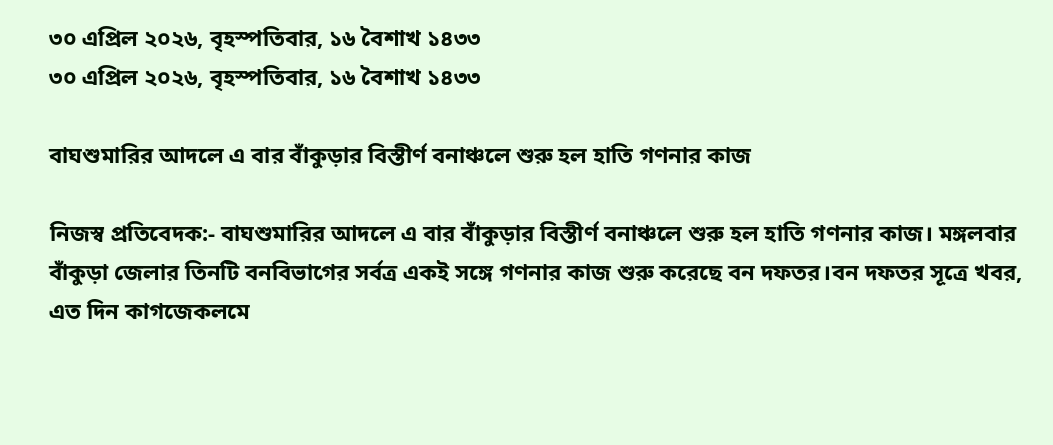৩০ এপ্রিল ২০২৬, বৃহস্পতিবার, ১৬ বৈশাখ ১৪৩৩
৩০ এপ্রিল ২০২৬, বৃহস্পতিবার, ১৬ বৈশাখ ১৪৩৩

বাঘশুমারির আদলে এ বার বাঁকুড়ার বিস্তীর্ণ বনাঞ্চলে শুরু হল হাতি গণনার কাজ

নিজস্ব প্রতিবেদক:- বাঘশুমারির আদলে এ বার বাঁকুড়ার বিস্তীর্ণ বনাঞ্চলে শুরু হল হাতি গণনার কাজ। মঙ্গলবার বাঁকুড়া জেলার তিনটি বনবিভাগের সর্বত্র একই সঙ্গে গণনার কাজ শুরু করেছে বন দফতর।বন দফতর সূত্রে খবর, এত দিন কাগজেকলমে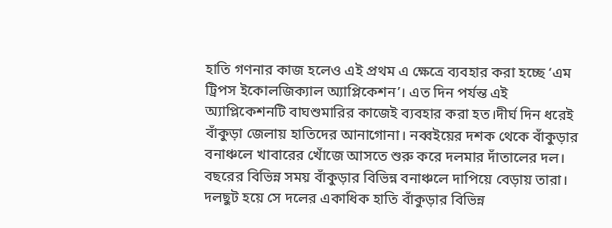হাতি গণনার কাজ হলেও এই প্রথম এ ক্ষেত্রে ব্যবহার করা হচ্ছে ‘এম ট্রিপস ইকোলজিক্যাল অ্যাপ্লিকেশন’। এত দিন পর্যন্ত এই অ্যাপ্লিকেশনটি বাঘশুমারির কাজেই ব্যবহার করা হত।দীর্ঘ দিন ধরেই বাঁকুড়া জেলায় হাতিদের আনাগোনা। নব্বইয়ের দশক থেকে বাঁকুড়ার বনাঞ্চলে খাবারের খোঁজে আসতে শুরু করে দলমার দাঁতালের দল। বছরের বিভিন্ন সময় বাঁকুড়ার বিভিন্ন বনাঞ্চলে দাপিয়ে বেড়ায় তারা। দলছুট হয়ে সে দলের একাধিক হাতি বাঁকুড়ার বিভিন্ন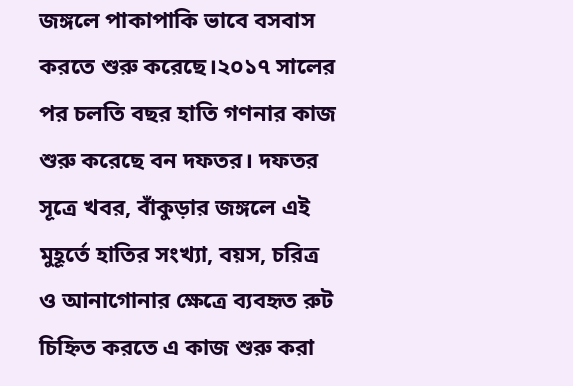জঙ্গলে পাকাপাকি ভাবে বসবাস করতে শুরু করেছে।২০১৭ সালের পর চলতি বছর হাতি গণনার কাজ শুরু করেছে বন দফতর। দফতর সূত্রে খবর, বাঁকুড়ার জঙ্গলে এই মুহূর্তে হাতির সংখ্যা, বয়স, চরিত্র ও আনাগোনার ক্ষেত্রে ব্যবহৃত রুট চিহ্নিত করতে এ কাজ শুরু করা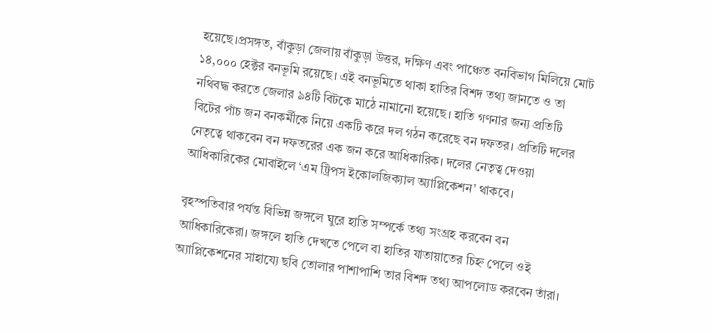হয়েছে।প্রসঙ্গত, বাঁকুড়া জেলায় বাঁকুড়া উত্তর, দক্ষিণ এবং পাঞ্চেত বনবিভাগ মিলিয়ে মোট ১৪,০০০ হেক্টর বনভূমি রয়েছে। এই বনভূমিতে থাকা হাতির বিশদ তথ্য জানতে ও তা নথিবদ্ধ করতে জেলার ৯৪টি বিটকে মাঠে নামানো হয়েছে। হাতি গণনার জন্য প্রতিটি বিটের পাঁচ জন বনকর্মীকে নিয়ে একটি করে দল গঠন করেছে বন দফতর। প্রতিটি দলের নেতৃত্বে থাকবেন বন দফতরের এক জন করে আধিকারিক। দলের নেতৃত্ব দেওয়া আধিকারিকের মোবাইলে ‘এম ট্রিপস ইকোলজিক্যাল অ্যাপ্লিকেশন’ থাকবে।

বৃহস্পতিবার পর্যন্ত বিভিন্ন জঙ্গলে ঘুরে হাতি সম্পর্কে তথ্য সংগ্রহ করবেন বন আধিকারিকেরা। জঙ্গলে হাতি দেখতে পেলে বা হাতির যাতায়াতের চিহ্ন পেলে ওই অ্যাপ্লিকেশনের সাহায্যে ছবি তোলার পাশাপাশি তার বিশদ তথ্য আপলোড করবেন তাঁরা।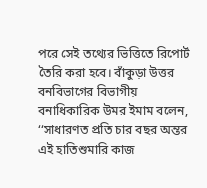পরে সেই তথ্যের ভিত্তিতে রিপোর্ট তৈরি করা হবে। বাঁকুড়া উত্তর বনবিভাগের বিভাগীয় বনাধিকারিক উমর ইমাম বলেন, ‘‘সাধারণত প্রতি চার বছর অন্তর এই হাতিশুমারি কাজ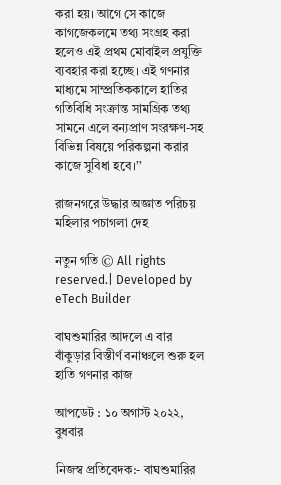করা হয়। আগে সে কাজে কাগজেকলমে তথ্য সংগ্রহ করা হলেও এই প্রথম মোবাইল প্রযুক্তি ব্যবহার করা হচ্ছে। এই গণনার মাধ্যমে সাম্প্রতিককালে হাতির গতিবিধি সংক্রান্ত সামগ্রিক তথ্য সামনে এলে বন্যপ্রাণ সংরক্ষণ-সহ বিভিন্ন বিষয়ে পরিকল্পনা করার কাজে সুবিধা হবে।’’

রাজনগরে উদ্ধার অজ্ঞাত পরিচয় মহিলার পচাগলা দেহ

নতুন গতি © All rights reserved.| Developed by eTech Builder

বাঘশুমারির আদলে এ বার বাঁকুড়ার বিস্তীর্ণ বনাঞ্চলে শুরু হল হাতি গণনার কাজ

আপডেট : ১০ অগাস্ট ২০২২, বুধবার

নিজস্ব প্রতিবেদক:- বাঘশুমারির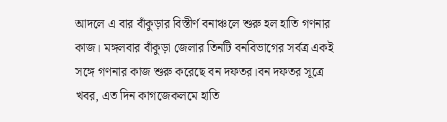আদলে এ বার বাঁকুড়ার বিস্তীর্ণ বনাঞ্চলে শুরু হল হাতি গণনার কাজ। মঙ্গলবার বাঁকুড়া জেলার তিনটি বনবিভাগের সর্বত্র একই সঙ্গে গণনার কাজ শুরু করেছে বন দফতর।বন দফতর সূত্রে খবর, এত দিন কাগজেকলমে হাতি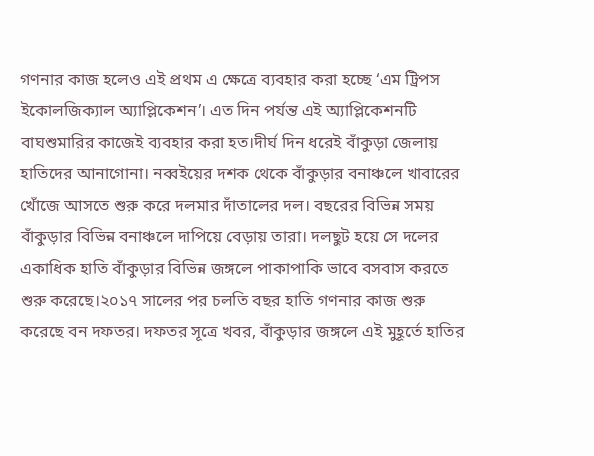গণনার কাজ হলেও এই প্রথম এ ক্ষেত্রে ব্যবহার করা হচ্ছে ‘এম ট্রিপস ইকোলজিক্যাল অ্যাপ্লিকেশন’। এত দিন পর্যন্ত এই অ্যাপ্লিকেশনটি বাঘশুমারির কাজেই ব্যবহার করা হত।দীর্ঘ দিন ধরেই বাঁকুড়া জেলায় হাতিদের আনাগোনা। নব্বইয়ের দশক থেকে বাঁকুড়ার বনাঞ্চলে খাবারের খোঁজে আসতে শুরু করে দলমার দাঁতালের দল। বছরের বিভিন্ন সময় বাঁকুড়ার বিভিন্ন বনাঞ্চলে দাপিয়ে বেড়ায় তারা। দলছুট হয়ে সে দলের একাধিক হাতি বাঁকুড়ার বিভিন্ন জঙ্গলে পাকাপাকি ভাবে বসবাস করতে শুরু করেছে।২০১৭ সালের পর চলতি বছর হাতি গণনার কাজ শুরু করেছে বন দফতর। দফতর সূত্রে খবর, বাঁকুড়ার জঙ্গলে এই মুহূর্তে হাতির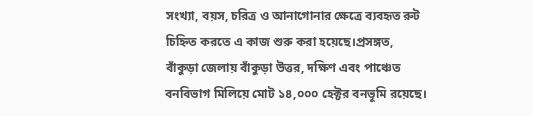সংখ্যা, বয়স, চরিত্র ও আনাগোনার ক্ষেত্রে ব্যবহৃত রুট চিহ্নিত করতে এ কাজ শুরু করা হয়েছে।প্রসঙ্গত, বাঁকুড়া জেলায় বাঁকুড়া উত্তর, দক্ষিণ এবং পাঞ্চেত বনবিভাগ মিলিয়ে মোট ১৪,০০০ হেক্টর বনভূমি রয়েছে।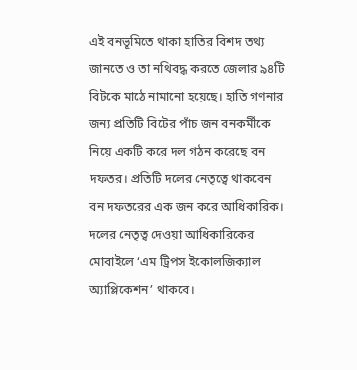এই বনভূমিতে থাকা হাতির বিশদ তথ্য জানতে ও তা নথিবদ্ধ করতে জেলার ৯৪টি বিটকে মাঠে নামানো হয়েছে। হাতি গণনার জন্য প্রতিটি বিটের পাঁচ জন বনকর্মীকে নিয়ে একটি করে দল গঠন করেছে বন দফতর। প্রতিটি দলের নেতৃত্বে থাকবেন বন দফতরের এক জন করে আধিকারিক। দলের নেতৃত্ব দেওয়া আধিকারিকের মোবাইলে ‘এম ট্রিপস ইকোলজিক্যাল অ্যাপ্লিকেশন’ থাকবে।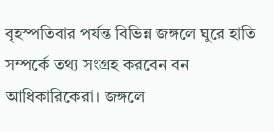বৃহস্পতিবার পর্যন্ত বিভিন্ন জঙ্গলে ঘুরে হাতি সম্পর্কে তথ্য সংগ্রহ করবেন বন আধিকারিকেরা। জঙ্গলে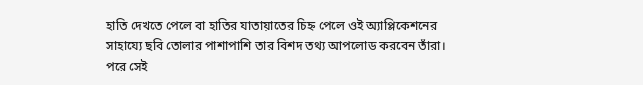হাতি দেখতে পেলে বা হাতির যাতায়াতের চিহ্ন পেলে ওই অ্যাপ্লিকেশনের সাহায্যে ছবি তোলার পাশাপাশি তার বিশদ তথ্য আপলোড করবেন তাঁরা। পরে সেই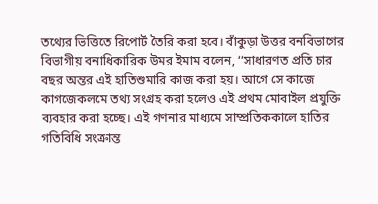তথ্যের ভিত্তিতে রিপোর্ট তৈরি করা হবে। বাঁকুড়া উত্তর বনবিভাগের বিভাগীয় বনাধিকারিক উমর ইমাম বলেন, ‘‘সাধারণত প্রতি চার বছর অন্তর এই হাতিশুমারি কাজ করা হয়। আগে সে কাজে কাগজেকলমে তথ্য সংগ্রহ করা হলেও এই প্রথম মোবাইল প্রযুক্তি ব্যবহার করা হচ্ছে। এই গণনার মাধ্যমে সাম্প্রতিককালে হাতির গতিবিধি সংক্রান্ত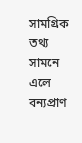সামগ্রিক তথ্য সামনে এলে বন্যপ্রাণ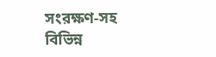সংরক্ষণ-সহ বিভিন্ন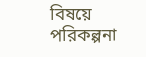বিষয়ে পরিকল্পনা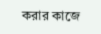করার কাজে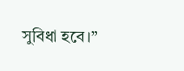সুবিধা হবে।’’